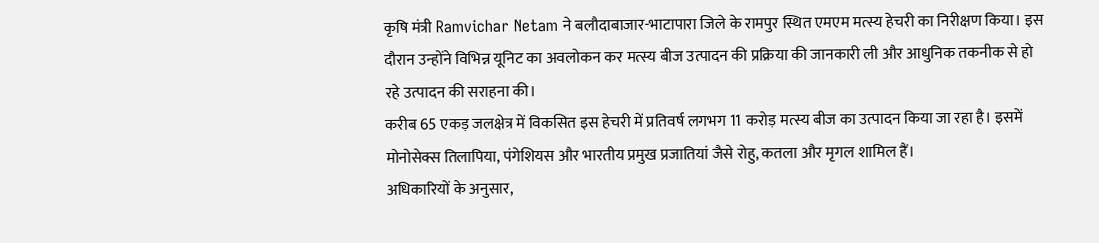कृषि मंत्री Ramvichar Netam ने बलौदाबाजार-भाटापारा जिले के रामपुर स्थित एमएम मत्स्य हेचरी का निरीक्षण किया। इस दौरान उन्होंने विभिन्न यूनिट का अवलोकन कर मत्स्य बीज उत्पादन की प्रक्रिया की जानकारी ली और आधुनिक तकनीक से हो रहे उत्पादन की सराहना की।
करीब 65 एकड़ जलक्षेत्र में विकसित इस हेचरी में प्रतिवर्ष लगभग 11 करोड़ मत्स्य बीज का उत्पादन किया जा रहा है। इसमें मोनोसेक्स तिलापिया, पंगेशियस और भारतीय प्रमुख प्रजातियां जैसे रोहु, कतला और मृगल शामिल हैं।
अधिकारियों के अनुसार,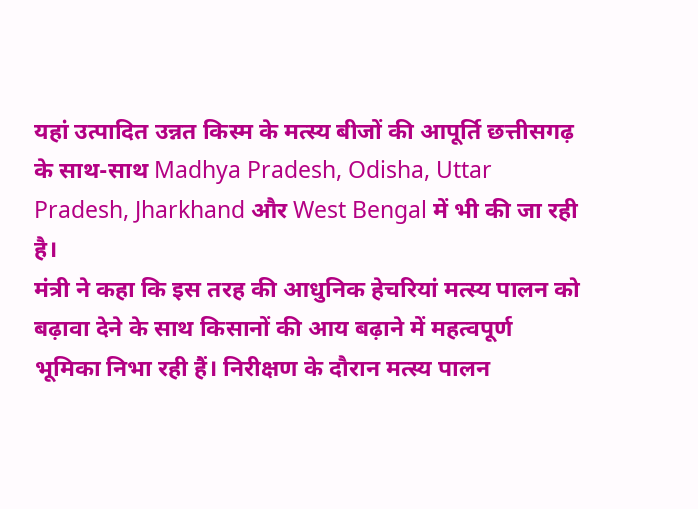यहां उत्पादित उन्नत किस्म के मत्स्य बीजों की आपूर्ति छत्तीसगढ़ के साथ-साथ Madhya Pradesh, Odisha, Uttar Pradesh, Jharkhand और West Bengal में भी की जा रही है।
मंत्री ने कहा कि इस तरह की आधुनिक हेचरियां मत्स्य पालन को बढ़ावा देने के साथ किसानों की आय बढ़ाने में महत्वपूर्ण भूमिका निभा रही हैं। निरीक्षण के दौरान मत्स्य पालन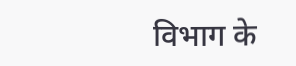विभाग के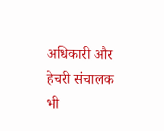अधिकारी और हेचरी संचालक भी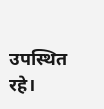उपस्थित रहे।